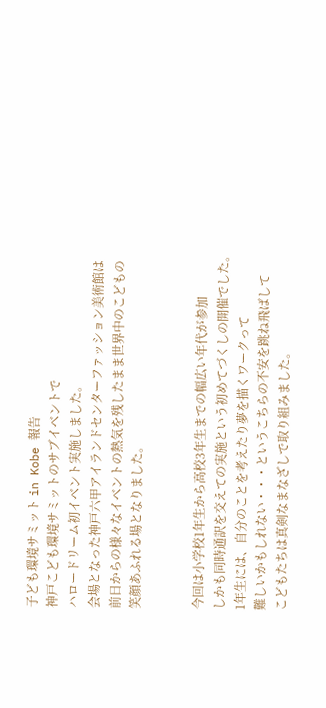子ども環境サミット in Kobe 報告
神戸こども環境サミットのサブイベントで
ハロードリーム初イベント実施しました。
会場となった神戸六甲アイランドセンターファッション美術館は
前日からの様々なイベントの熱気を残したまま世界中のこどもの
笑顔あふれる場となりました。


今回は小学校1年生から高校3年生までの幅広い年代が参加
しかも同時通訳を交えての実施という初めてづくしの開催でした。
1年生には、自分のことを考えたり夢を描くワークって
難しいかもしれない・・・というこちらの不安を跳ね飛ばして
こどもたちは真剣なまなざしで取り組みました。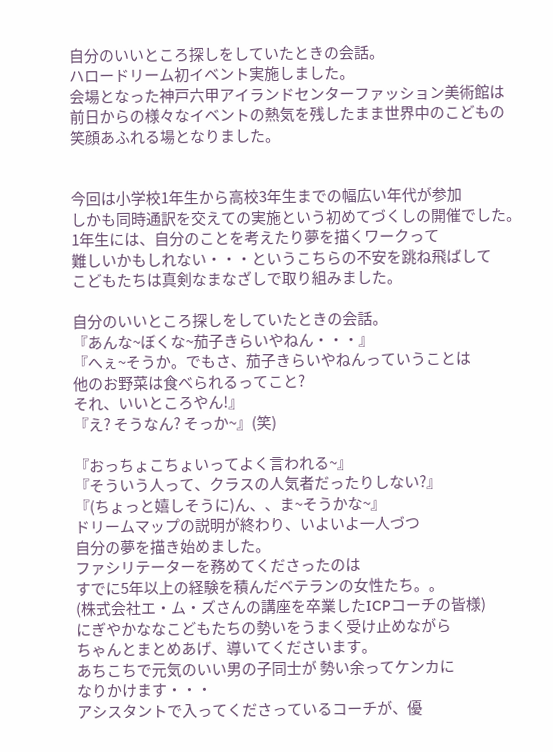自分のいいところ探しをしていたときの会話。
ハロードリーム初イベント実施しました。
会場となった神戸六甲アイランドセンターファッション美術館は
前日からの様々なイベントの熱気を残したまま世界中のこどもの
笑顔あふれる場となりました。


今回は小学校1年生から高校3年生までの幅広い年代が参加
しかも同時通訳を交えての実施という初めてづくしの開催でした。
1年生には、自分のことを考えたり夢を描くワークって
難しいかもしれない・・・というこちらの不安を跳ね飛ばして
こどもたちは真剣なまなざしで取り組みました。

自分のいいところ探しをしていたときの会話。
『あんな~ぼくな~茄子きらいやねん・・・』
『へぇ~そうか。でもさ、茄子きらいやねんっていうことは
他のお野菜は食べられるってこと?
それ、いいところやん!』
『え? そうなん? そっか~』(笑)

『おっちょこちょいってよく言われる~』
『そういう人って、クラスの人気者だったりしない?』
『(ちょっと嬉しそうに)ん、、ま~そうかな~』
ドリームマップの説明が終わり、いよいよ一人づつ
自分の夢を描き始めました。
ファシリテーターを務めてくださったのは
すでに5年以上の経験を積んだベテランの女性たち。。
(株式会社エ・ム・ズさんの講座を卒業したICPコーチの皆様)
にぎやかななこどもたちの勢いをうまく受け止めながら
ちゃんとまとめあげ、導いてくださいます。
あちこちで元気のいい男の子同士が 勢い余ってケンカに
なりかけます・・・
アシスタントで入ってくださっているコーチが、優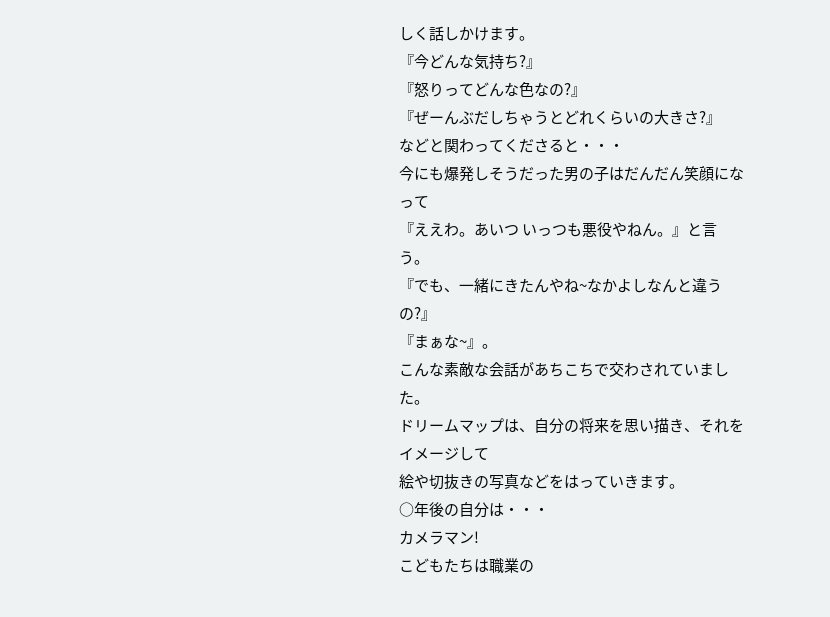しく話しかけます。
『今どんな気持ち?』
『怒りってどんな色なの?』
『ぜーんぶだしちゃうとどれくらいの大きさ?』
などと関わってくださると・・・
今にも爆発しそうだった男の子はだんだん笑顔になって
『ええわ。あいつ いっつも悪役やねん。』と言う。
『でも、一緒にきたんやね~なかよしなんと違うの?』
『まぁな~』。
こんな素敵な会話があちこちで交わされていました。
ドリームマップは、自分の将来を思い描き、それをイメージして
絵や切抜きの写真などをはっていきます。
○年後の自分は・・・
カメラマン!
こどもたちは職業の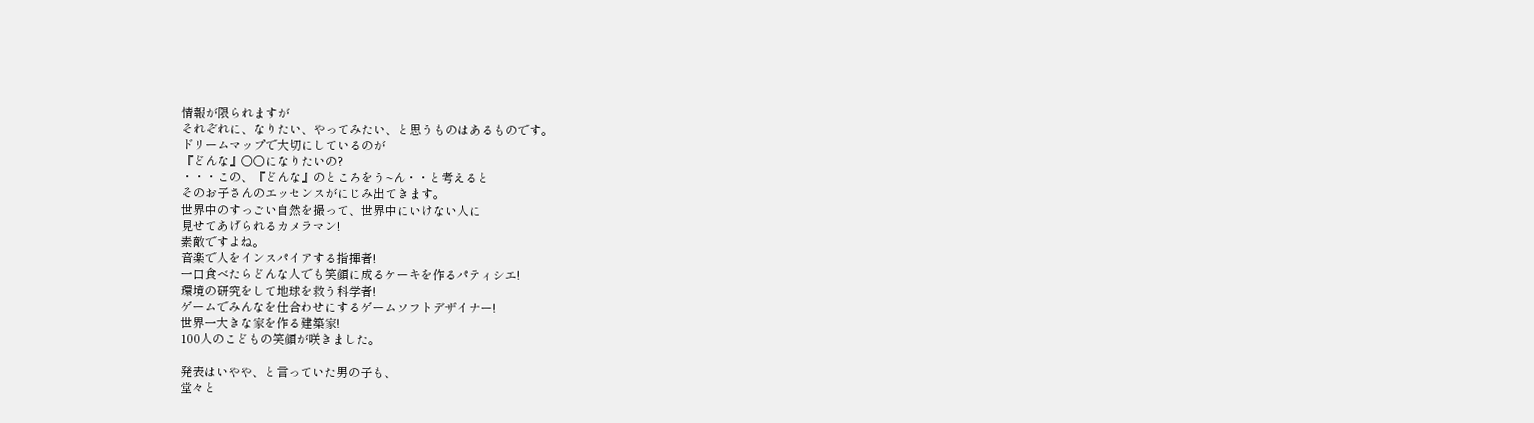情報が限られますが
それぞれに、なりたい、やってみたい、と思うものはあるものです。
ドリームマップで大切にしているのが
『どんな』○○になりたいの?
・・・この、『どんな』のところをう~ん・・と考えると
そのお子さんのエッセンスがにじみ出てきます。
世界中のすっごい自然を撮って、世界中にいけない人に
見せてあげられるカメラマン!
素敵ですよね。
音楽で人をインスパイアする指揮者!
一口食べたらどんな人でも笑顔に成るケーキを作るパティシエ!
環境の研究をして地球を救う科学者!
ゲームでみんなを仕合わせにするゲームソフトデザイナー!
世界一大きな家を作る建築家!
100人のこどもの笑顔が咲きました。

発表はいやや、と言っていた男の子も、
堂々と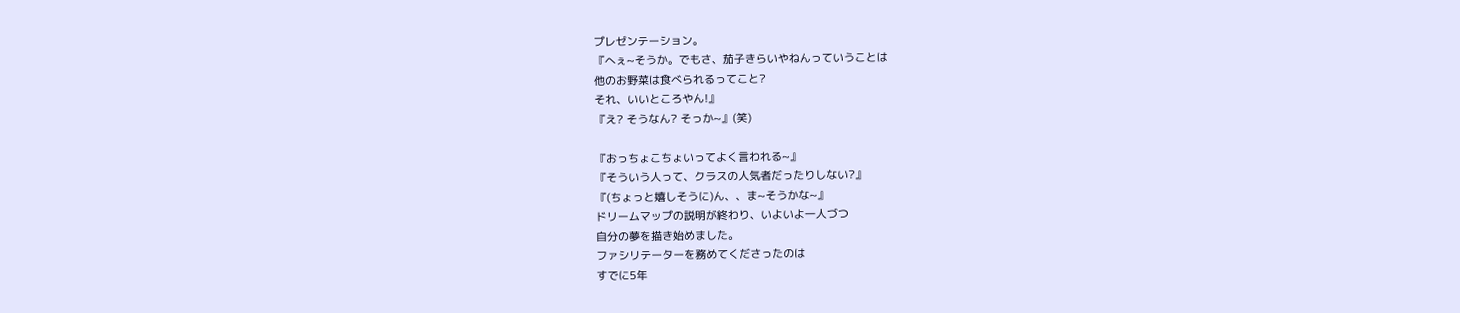プレゼンテーション。
『へぇ~そうか。でもさ、茄子きらいやねんっていうことは
他のお野菜は食べられるってこと?
それ、いいところやん!』
『え? そうなん? そっか~』(笑)

『おっちょこちょいってよく言われる~』
『そういう人って、クラスの人気者だったりしない?』
『(ちょっと嬉しそうに)ん、、ま~そうかな~』
ドリームマップの説明が終わり、いよいよ一人づつ
自分の夢を描き始めました。
ファシリテーターを務めてくださったのは
すでに5年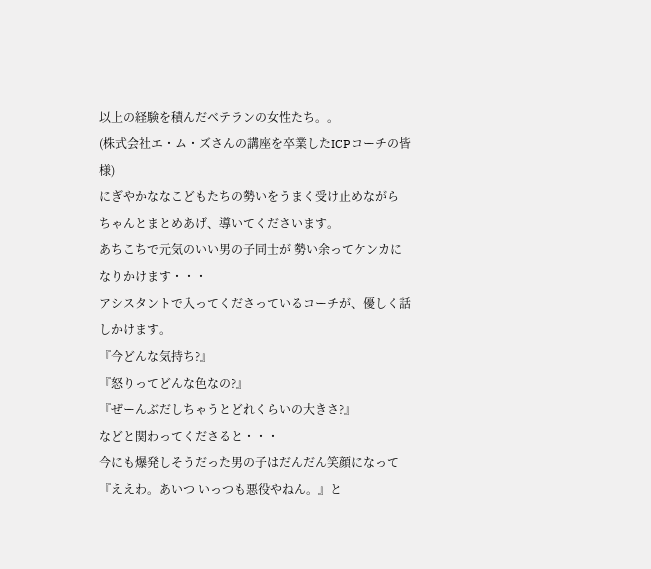以上の経験を積んだベテランの女性たち。。
(株式会社エ・ム・ズさんの講座を卒業したICPコーチの皆様)
にぎやかななこどもたちの勢いをうまく受け止めながら
ちゃんとまとめあげ、導いてくださいます。
あちこちで元気のいい男の子同士が 勢い余ってケンカに
なりかけます・・・
アシスタントで入ってくださっているコーチが、優しく話しかけます。
『今どんな気持ち?』
『怒りってどんな色なの?』
『ぜーんぶだしちゃうとどれくらいの大きさ?』
などと関わってくださると・・・
今にも爆発しそうだった男の子はだんだん笑顔になって
『ええわ。あいつ いっつも悪役やねん。』と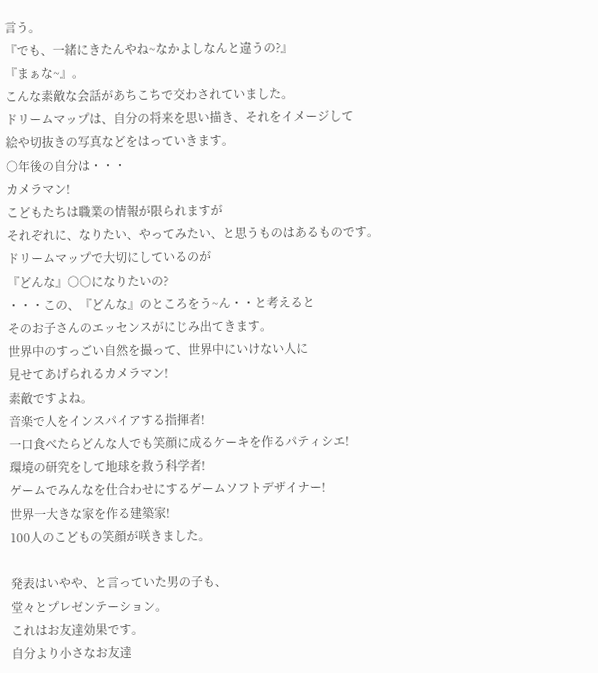言う。
『でも、一緒にきたんやね~なかよしなんと違うの?』
『まぁな~』。
こんな素敵な会話があちこちで交わされていました。
ドリームマップは、自分の将来を思い描き、それをイメージして
絵や切抜きの写真などをはっていきます。
○年後の自分は・・・
カメラマン!
こどもたちは職業の情報が限られますが
それぞれに、なりたい、やってみたい、と思うものはあるものです。
ドリームマップで大切にしているのが
『どんな』○○になりたいの?
・・・この、『どんな』のところをう~ん・・と考えると
そのお子さんのエッセンスがにじみ出てきます。
世界中のすっごい自然を撮って、世界中にいけない人に
見せてあげられるカメラマン!
素敵ですよね。
音楽で人をインスパイアする指揮者!
一口食べたらどんな人でも笑顔に成るケーキを作るパティシエ!
環境の研究をして地球を救う科学者!
ゲームでみんなを仕合わせにするゲームソフトデザイナー!
世界一大きな家を作る建築家!
100人のこどもの笑顔が咲きました。

発表はいやや、と言っていた男の子も、
堂々とプレゼンテーション。
これはお友達効果です。
自分より小さなお友達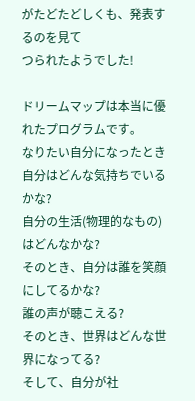がたどたどしくも、発表するのを見て
つられたようでした!

ドリームマップは本当に優れたプログラムです。
なりたい自分になったとき
自分はどんな気持ちでいるかな?
自分の生活(物理的なもの)はどんなかな?
そのとき、自分は誰を笑顔にしてるかな?
誰の声が聴こえる?
そのとき、世界はどんな世界になってる?
そして、自分が社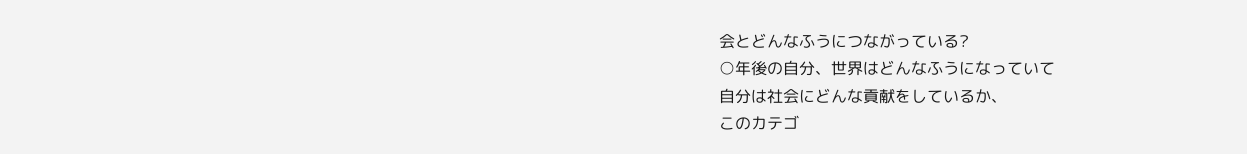会とどんなふうにつながっている?
○年後の自分、世界はどんなふうになっていて
自分は社会にどんな貢献をしているか、
このカテゴ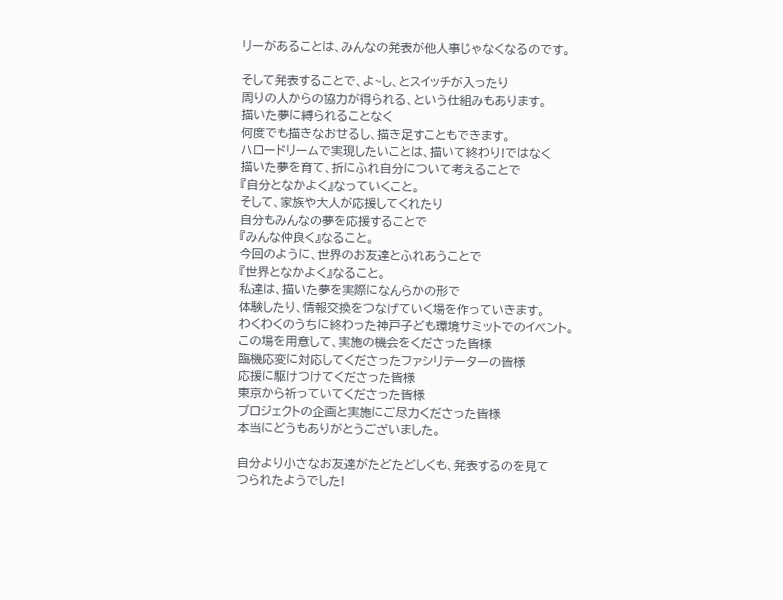リーがあることは、みんなの発表が他人事じゃなくなるのです。

そして発表することで、よ~し、とスイッチが入ったり
周りの人からの協力が得られる、という仕組みもあります。
描いた夢に縛られることなく
何度でも描きなおせるし、描き足すこともできます。
ハロードリームで実現したいことは、描いて終わり!ではなく
描いた夢を育て、折にふれ自分について考えることで
『自分となかよく』なっていくこと。
そして、家族や大人が応援してくれたり
自分もみんなの夢を応援することで
『みんな仲良く』なること。
今回のように、世界のお友達とふれあうことで
『世界となかよく』なること。
私達は、描いた夢を実際になんらかの形で
体験したり、情報交換をつなげていく場を作っていきます。
わくわくのうちに終わった神戸子ども環境サミットでのイベント。
この場を用意して、実施の機会をくださった皆様
臨機応変に対応してくださったファシリテーターの皆様
応援に駆けつけてくださった皆様
東京から祈っていてくださった皆様
プロジェクトの企画と実施にご尽力くださった皆様
本当にどうもありがとうございました。

自分より小さなお友達がたどたどしくも、発表するのを見て
つられたようでした!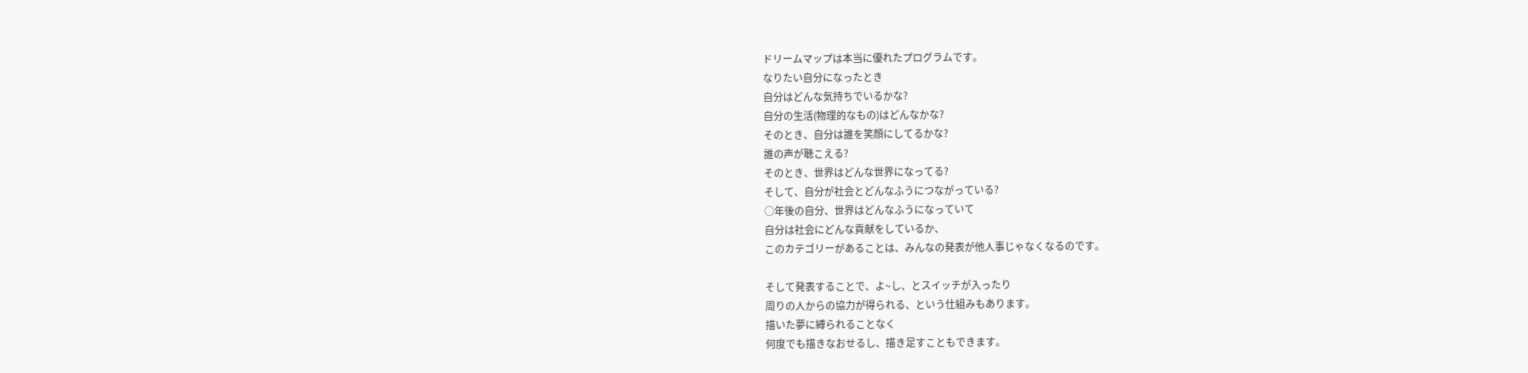ドリームマップは本当に優れたプログラムです。
なりたい自分になったとき
自分はどんな気持ちでいるかな?
自分の生活(物理的なもの)はどんなかな?
そのとき、自分は誰を笑顔にしてるかな?
誰の声が聴こえる?
そのとき、世界はどんな世界になってる?
そして、自分が社会とどんなふうにつながっている?
○年後の自分、世界はどんなふうになっていて
自分は社会にどんな貢献をしているか、
このカテゴリーがあることは、みんなの発表が他人事じゃなくなるのです。

そして発表することで、よ~し、とスイッチが入ったり
周りの人からの協力が得られる、という仕組みもあります。
描いた夢に縛られることなく
何度でも描きなおせるし、描き足すこともできます。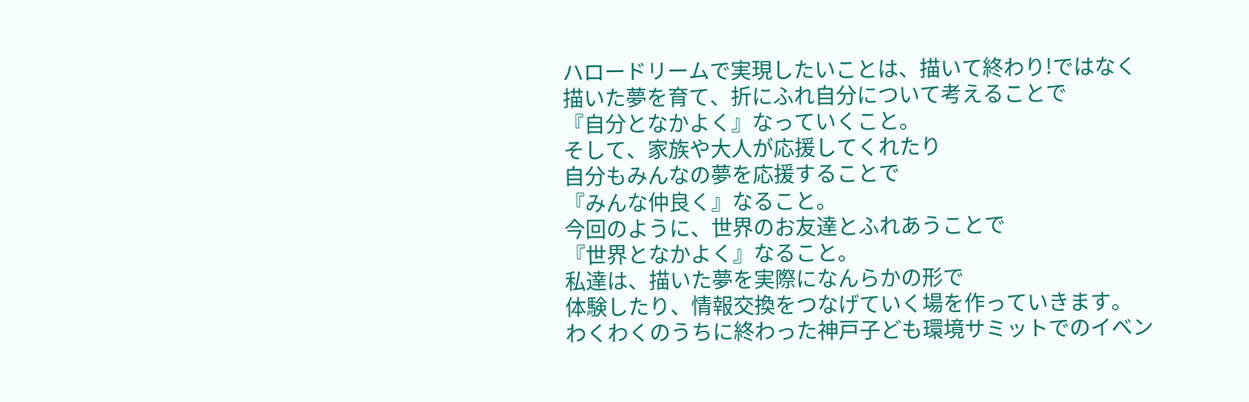ハロードリームで実現したいことは、描いて終わり!ではなく
描いた夢を育て、折にふれ自分について考えることで
『自分となかよく』なっていくこと。
そして、家族や大人が応援してくれたり
自分もみんなの夢を応援することで
『みんな仲良く』なること。
今回のように、世界のお友達とふれあうことで
『世界となかよく』なること。
私達は、描いた夢を実際になんらかの形で
体験したり、情報交換をつなげていく場を作っていきます。
わくわくのうちに終わった神戸子ども環境サミットでのイベン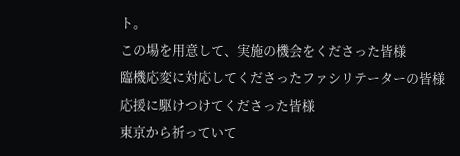ト。
この場を用意して、実施の機会をくださった皆様
臨機応変に対応してくださったファシリテーターの皆様
応援に駆けつけてくださった皆様
東京から祈っていて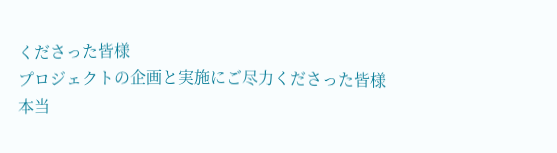くださった皆様
プロジェクトの企画と実施にご尽力くださった皆様
本当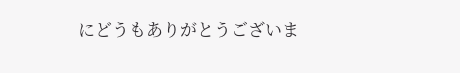にどうもありがとうございま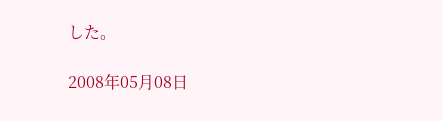した。

2008年05月08日